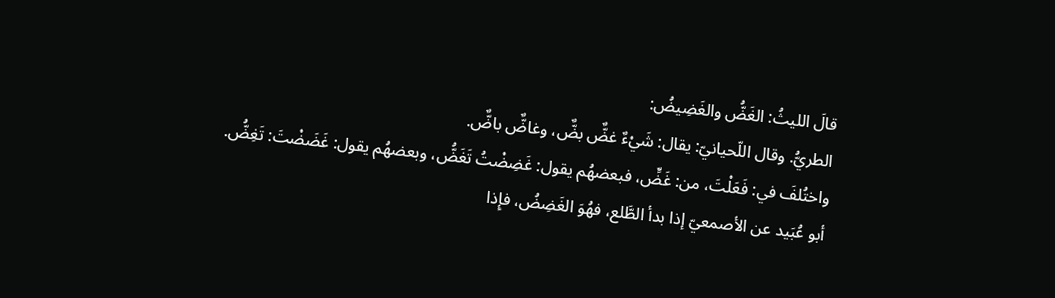قالَ الليثُ: الغَضُّ والغَضِيضُ:
الطريُّ. وقال اللّحيانيّ: يقال: شَيْءٌ غضٌّ بضٌّ، وغاضٌّ باضٌّ.
واختُلفَ في: فَعَلْتَ، من: غَضٍّ، فبعضهُم يقول: غَضِضْتُ تَغَضُّ، وبعضهُم يقول: غَضَضْتَ: تَغِضُّ.
أبو عُبَيد عن الأصمعيّ إذا بدأ الطَّلع، فهُوَ الغَضِضُ، فإِذا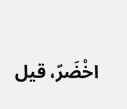اخْضَرّ، قيل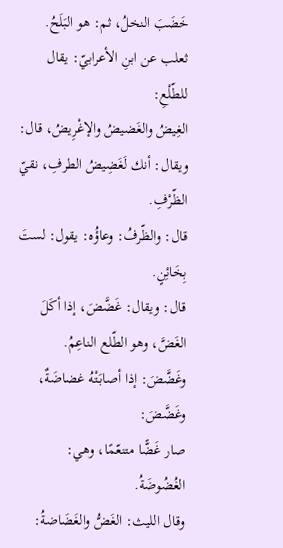خَضَبَ النخلُ، ثم: هو البَلَحُ.
ثعلب عن ابنِ الأعرابيّ: يقال للطّلْعِ:
الغِيضُ والغَضيضُ والإغْرِيضُ، قال:
ويقال: أنك لَغَضِيضُ الطرفِ، نقيّ الظّرْفِ.
قال: والظّرفُ: وعاؤُه: يقول: لستَ بِخَائِنٍ.
قال: ويقال: غَضَّضَ، إذا أكَلَ الغَضَّ، وهو الطّلع الناعِمُ.
وغَضَّضَ: إذا أصابَتْهُ غضاضَةٌ، وغَضَّضَ:
صار غَضًّا متنعّمًا، وهي: الغُضُوضَةُ.
وقال الليث: الغَضُّ والغَضَاضةُ: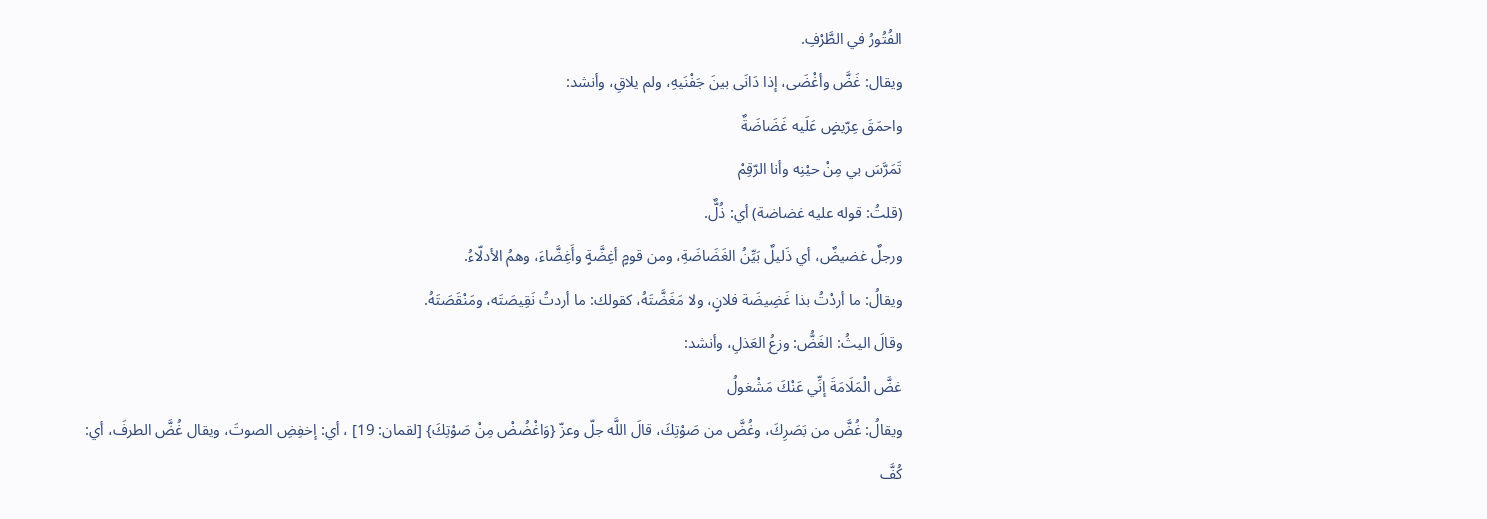الفُتُورُ في الطَّرْفِ.
ويقال: غَضَّ وأغْضَى، إذا دَانَى بينَ جَفْنَيهِ، ولم يلاقِ، وأنشد:
واحمَقَ عِرّيضٍ عَلَيه غَضَاضَةٌ
تَمَرَّسَ بي مِنْ حيْنِه وأنا الرّقِمْ
(قلتُ: قوله عليه غضاضة) أي: ذُلٌّ.
ورجلٌ غضيضٌ، أي ذَليلٌ بَيِّنُ الغَضَاضَةِ، ومن قومٍ أغِضَّةٍ وأَغِضَّاءَ، وهمُ الأدلّاءُ.
ويقالُ: ما أردْتُ بذا غَضِيضَة فلانٍ، ولا مَغَضَّتَهُ، كقولك: ما أردتُ نَقِيصَتَه، ومَنْقَصَتَهُ.
وقالَ اليثُ: الغَضُّ: وزعُ العَذلِ، وأنشد:
غضَّ الْمَلَامَةَ إنِّي عَنْكَ مَشْغولُ
ويقالُ: غُضَّ من بَصَرِكَ، وغُضَّ من صَوْتِكَ، قالَ اللَّه جلّ وعزّ {وَاغْضُضْ مِنْ صَوْتِكَ} [لقمان: 19] ، أي: إخفِضِ الصوتَ، ويقال غُضَّ الطرفَ، أي:
كُفَّ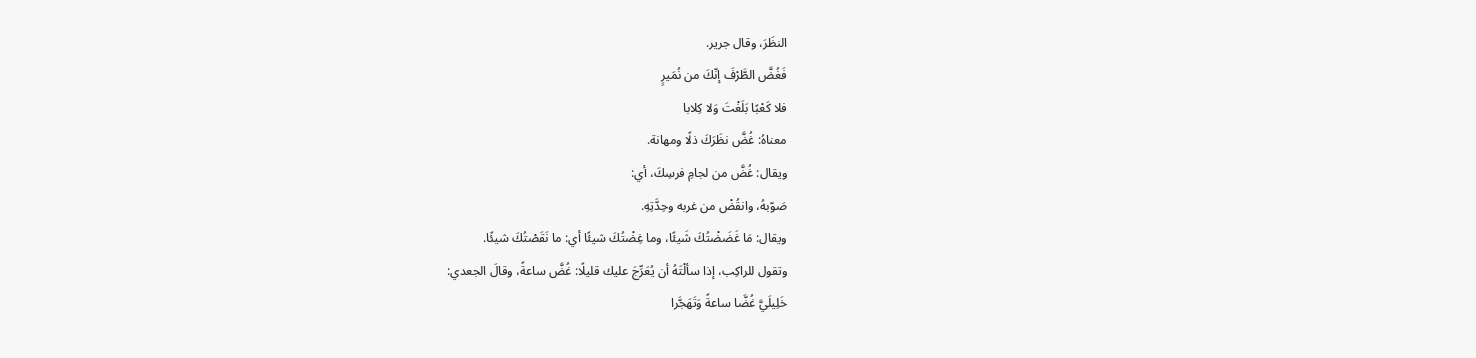النظَرَ، وقال جرير.
فَغُضَّ الطَّرْفَ إنّكَ من نُمَيرٍ
فلا كَعْبًا بَلَغْتَ وَلا كِلابا
معناهُ: غُضَّ نظَرَكَ ذلًا ومهانة.
ويقال: غُضَّ من لجامِ فرسِكَ، أي:
صَوّبهُ، وانقُضْ من غربه وحِدَّتِهِ.
ويقال: مَا غَضَضْتُكَ شَيئًا، وما غِضْتُكَ شيئًا أي: ما نَقَصْتُكَ شيئًا.
وتقول للراكِب، إذا سألْتَهُ أن يُعَرِّجَ عليك قليلًا: غُضَّ ساعةً، وقالَ الجعدي:
خَلِيلَيَّ غُضَّا ساعةً وَتَهَجَّرا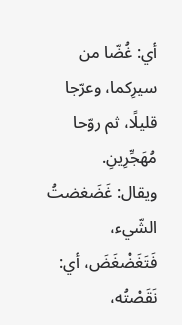أي: غُضّا من سيرِكما، وعرّجا قليلًا، ثم روّحا مُهَجِّرِينِ.
ويقال: غَضَغضتُ الشّيء، فَتَغَضْغَضَ، أي: نَقَصْتُه،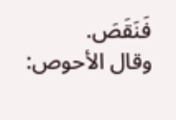فَنَقَصَ.
وقال الأحوص: